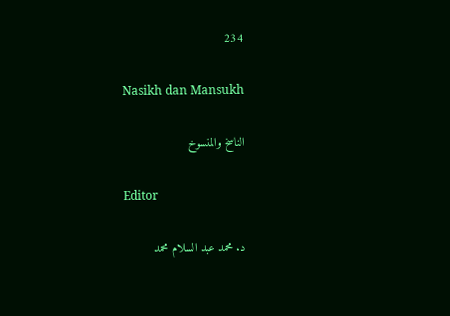234

Nasikh dan Mansukh

الناسخ والمنسوخ

Editor

د. محمد عبد السلام محمد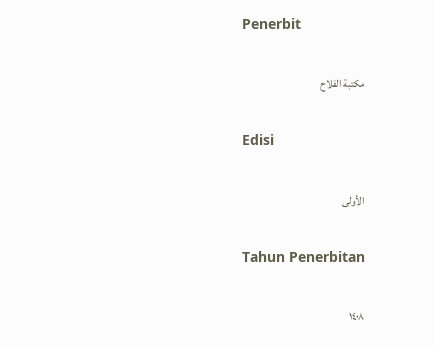Penerbit

مكتبة الفلاح

Edisi

الأولى

Tahun Penerbitan

١٤٠٨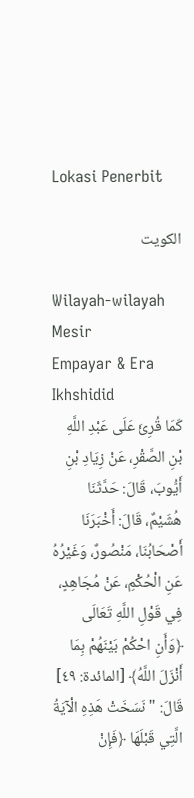Lokasi Penerbit

الكويت

Wilayah-wilayah
Mesir
Empayar & Era
Ikhshidid
كَمَا قُرِئَ عَلَى عَبْدِ اللَّهِ بْنِ الصَّقْرِ، عَنْ زِيَادِ بْنِ أَيُّوبَ، قَالَ: حَدَّثَنَا هُشَيْمٌ، قَالَ: أَخْبَرَنَا أَصْحَابُنَا، مَنْصُورٌ، وَغَيْرُهُ عَنِ الْحُكْمِ، عَنْ مُجَاهِدٍ، فِي قَوْلِ اللَّهِ تَعَالَى ﴿وَأَنِ احْكُمْ بَيْنَهُمْ بِمَا أَنْزَلَ اللَّهُ﴾ [المائدة: ٤٩] قَالَ: " نَسَخَتْ هَذِهِ الْآيَةُ الَّتِي قَبْلَهَا ﴿فَإِنْ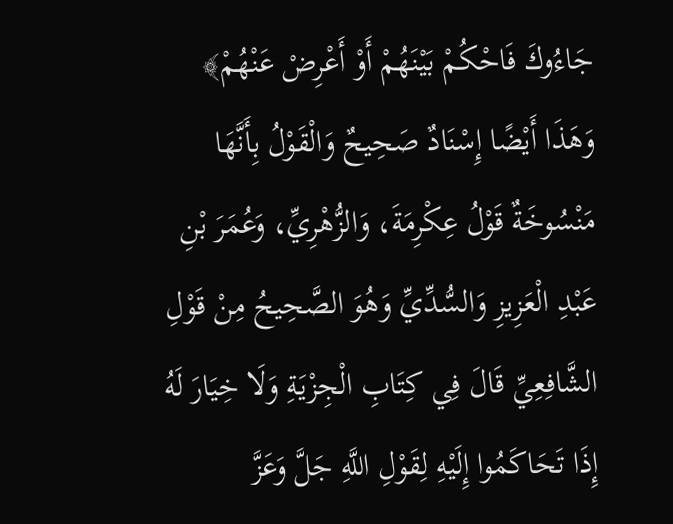جَاءُوكَ فَاحْكُمْ بَيْنَهُمْ أَوْ أَعْرِضْ عَنْهُمْ﴾ وَهَذَا أَيْضًا إِسْنَادٌ صَحِيحٌ وَالْقَوْلُ بِأَنَّهَا مَنْسُوخَةٌ قَوْلُ عِكْرِمَةَ، وَالزُّهْرِيِّ، وَعُمَرَ بْنِ عَبْدِ الْعَزِيزِ وَالسُّدِّيِّ وَهُوَ الصَّحِيحُ مِنْ قَوْلِ الشَّافِعِيِّ قَالَ فِي كِتَابِ الْجِزْيَةِ وَلَا خِيَارَ لَهُ إِذَا تَحَاكَمُوا إِلَيْهِ لِقَوْلِ اللَّهِ جَلَّ وَعَزَّ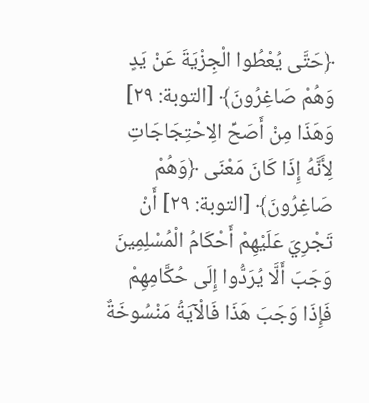﴿حَتَّى يُعْطُوا الْجِزْيَةَ عَنْ يَدٍ وَهُمْ صَاغِرُونَ﴾ [التوبة: ٢٩] وَهَذَا مِنْ أَصَحِّ الِاحْتِجَاجَاتِ لِأَنَّهُ إِذَا كَانَ مَعْنَى ﴿وَهُمْ صَاغِرُونَ﴾ [التوبة: ٢٩] أَنْ تَجْرِيَ عَلَيْهِمْ أَحْكَامُ الْمُسْلِمِينَ وَجَبَ أَلَّا يُرَدُّوا إِلَى حُكَّامِهِمْ فَإِذَا وَجَبَ هَذَا فَالْآيَةُ مَنْسُوخَةٌ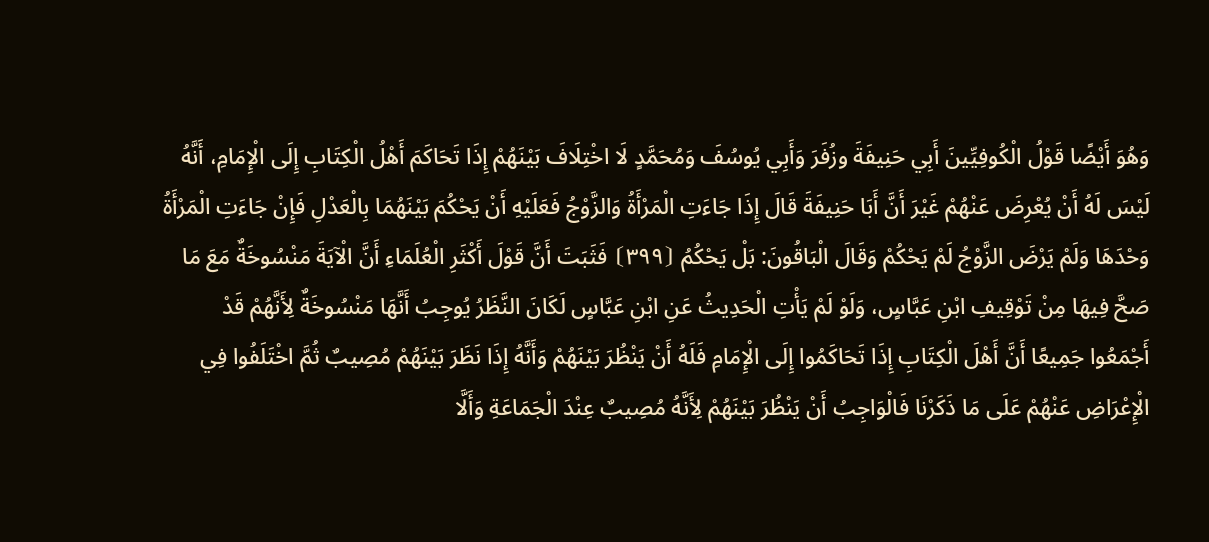وَهُوَ أَيْضًا قَوْلُ الْكُوفِيِّينَ أَبِي حَنِيفَةَ وزُفَرَ وَأَبِي يُوسُفَ وَمُحَمَّدٍ لَا اخْتِلَافَ بَيْنَهُمْ إِذَا تَحَاكَمَ أَهْلُ الْكِتَابِ إِلَى الْإِمَامِ، أَنَّهُ لَيْسَ لَهُ أَنْ يُعْرِضَ عَنْهُمْ غَيْرَ أَنَّ أَبَا حَنِيفَةَ قَالَ إِذَا جَاءَتِ الْمَرْأَةُ وَالزَّوْجُ فَعَلَيْهِ أَنْ يَحْكُمَ بَيْنَهُمَا بِالْعَدْلِ فَإِنْ جَاءَتِ الْمَرْأَةُ وَحْدَهَا وَلَمْ يَرْضَ الزَّوْجُ لَمْ يَحْكُمْ وَقَالَ الْبَاقُونَ: بَلْ يَحْكُمُ ⦗٣٩٩⦘ فَثَبَتَ أَنَّ قَوْلَ أَكْثَرِ الْعُلَمَاءِ أَنَّ الْآيَةَ مَنْسُوخَةٌ مَعَ مَا صَحَّ فِيهَا مِنْ تَوْقِيفِ ابْنِ عَبَّاسٍ، وَلَوْ لَمْ يَأْتِ الْحَدِيثُ عَنِ ابْنِ عَبَّاسٍ لَكَانَ النَّظَرُ يُوجِبُ أَنَّهَا مَنْسُوخَةٌ لِأَنَّهُمْ قَدْ أَجْمَعُوا جَمِيعًا أَنَّ أَهْلَ الْكِتَابِ إِذَا تَحَاكَمُوا إِلَى الْإِمَامِ فَلَهُ أَنْ يَنْظُرَ بَيْنَهُمْ وَأَنَّهُ إِذَا نَظَرَ بَيْنَهُمْ مُصِيبٌ ثُمَّ اخْتَلَفُوا فِي الْإِعْرَاضِ عَنْهُمْ عَلَى مَا ذَكَرْنَا فَالْوَاجِبُ أَنْ يَنْظُرَ بَيْنَهُمْ لِأَنَّهُ مُصِيبٌ عِنْدَ الْجَمَاعَةِ وَأَلَّا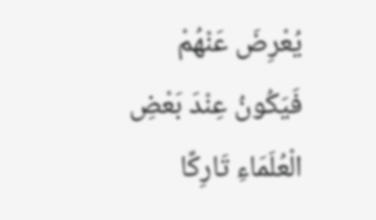يُعْرِضَ عَنْهُمْ فَيَكُونُ عِنْدَ بَعْضِ الْعُلَمَاءِ تَارِكًا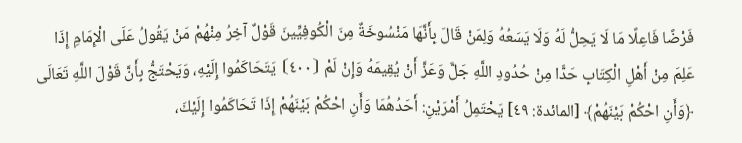فَرْضًا فَاعِلًا مَا لَا يَحِلُّ لَهُ وَلَا يَسَعُهُ وَلِمَنْ قَالَ بِأَنَّهَا مَنْسُوخَةٌ مِنَ الْكُوفِيِّينَ قَوْلٌ آخِرُ مِنْهُمْ مَنْ يَقُولُ عَلَى الْإِمَامِ إِذَا عَلِمَ مِنْ أَهْلِ الْكِتَابِ حَدًّا مِنْ حُدُودِ اللَّهِ جَلَّ وَعَزَّ أَنْ يُقِيمَهُ وَإِنْ لَمْ ⦗٤٠٠⦘ يَتَحَاكَمُوا إِلَيْهِ، وَيَحْتَجُّ بِأَنَّ قَوْلَ اللَّهِ تَعَالَى ﴿وَأَنِ احْكُمْ بَيْنَهُمْ﴾ [المائدة: ٤٩] يَحْتَمِلُ أَمْرَيْنِ: أَحَدُهُمَا وَأَنِ احْكُمْ بَيْنَهُمْ إِذَا تَحَاكَمُوا إِلَيْكَ،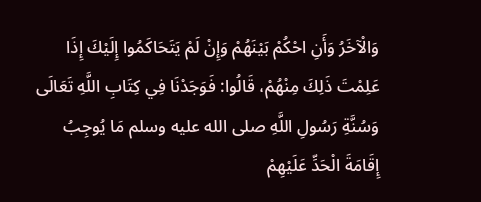وَالْآخَرُ وَأَنِ احْكُمْ بَيْنَهُمْ وَإِنْ لَمْ يَتَحَاكَمُوا إِلَيْكَ إِذَا عَلِمْتَ ذَلِكَ مِنْهُمْ، قَالُوا: فَوَجَدْنَا فِي كِتَابِ اللَّهِ تَعَالَى وَسُنَّةِ رَسُولِ اللَّهِ صلى الله عليه وسلم مَا يُوجِبُ إِقَامَةَ الْحَدِّ عَلَيْهِمْ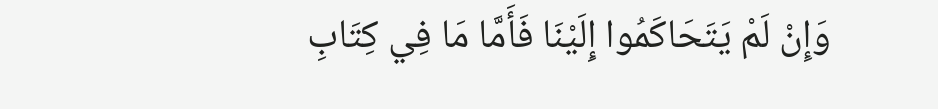وَإِنْ لَمْ يَتَحَاكَمُوا إِلَيْنَا فَأَمَّا مَا فِي كِتَابِ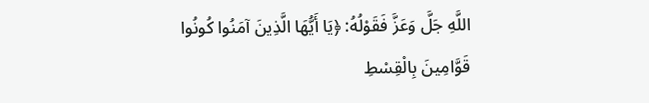اللَّهِ جَلَّ وَعَزَّ فَقَوْلُهُ: ﴿يَا أَيُّهَا الَّذِينَ آمَنُوا كُونُوا قَوَّامِينَ بِالْقِسْطِ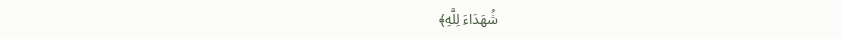شُهَدَاءَ لِلَّهِ﴾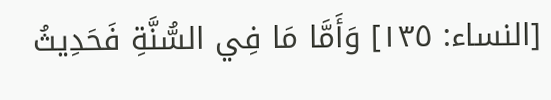[النساء: ١٣٥] وَأَمَّا مَا فِي السُّنَّةِ فَحَدِيثُ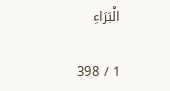الْبَرَاءِ

1 / 398